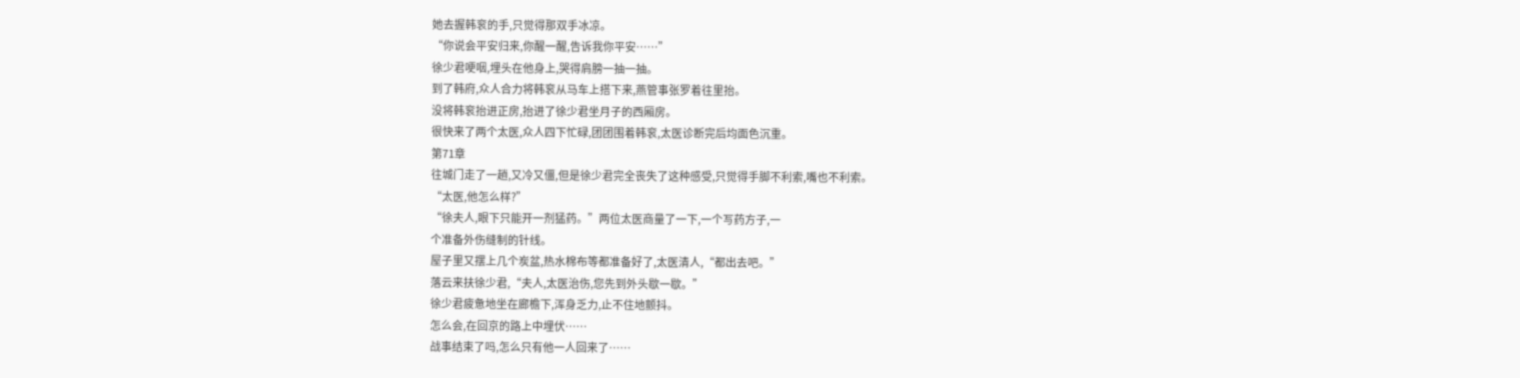她去握韩衮的手,只觉得那双手冰凉。
“你说会平安归来,你醒一醒,告诉我你平安……”
徐少君哽咽,埋头在他身上,哭得肩膀一抽一抽。
到了韩府,众人合力将韩衮从马车上搭下来,燕管事张罗着往里抬。
没将韩衮抬进正房,抬进了徐少君坐月子的西厢房。
很快来了两个太医,众人四下忙碌,团团围着韩衮,太医诊断完后均面色沉重。
第71章
往城门走了一趟,又冷又僵,但是徐少君完全丧失了这种感受,只觉得手脚不利索,嘴也不利索。
“太医,他怎么样?”
“徐夫人,眼下只能开一剂猛药。”两位太医商量了一下,一个写药方子,一
个准备外伤缝制的针线。
屋子里又摆上几个炭盆,热水棉布等都准备好了,太医清人,“都出去吧。”
落云来扶徐少君,“夫人,太医治伤,您先到外头歇一歇。”
徐少君疲惫地坐在廊檐下,浑身乏力,止不住地颤抖。
怎么会,在回京的路上中埋伏……
战事结束了吗,怎么只有他一人回来了……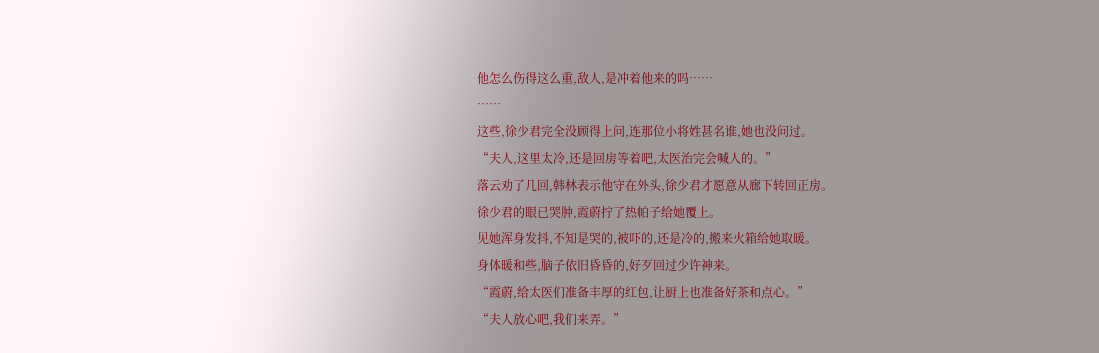他怎么伤得这么重,敌人,是冲着他来的吗……
……
这些,徐少君完全没顾得上问,连那位小将姓甚名谁,她也没问过。
“夫人,这里太冷,还是回房等着吧,太医治完会喊人的。”
落云劝了几回,韩林表示他守在外头,徐少君才愿意从廊下转回正房。
徐少君的眼已哭肿,霞蔚拧了热帕子给她覆上。
见她浑身发抖,不知是哭的,被吓的,还是冷的,搬来火箱给她取暖。
身体暖和些,脑子依旧昏昏的,好歹回过少许神来。
“霞蔚,给太医们准备丰厚的红包,让厨上也准备好茶和点心。”
“夫人放心吧,我们来弄。”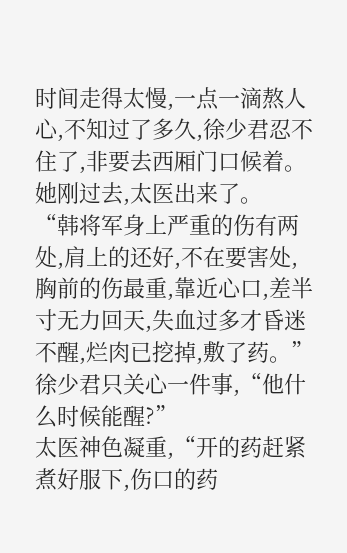时间走得太慢,一点一滴熬人心,不知过了多久,徐少君忍不住了,非要去西厢门口候着。
她刚过去,太医出来了。
“韩将军身上严重的伤有两处,肩上的还好,不在要害处,胸前的伤最重,靠近心口,差半寸无力回天,失血过多才昏迷不醒,烂肉已挖掉,敷了药。”
徐少君只关心一件事,“他什么时候能醒?”
太医神色凝重,“开的药赶紧煮好服下,伤口的药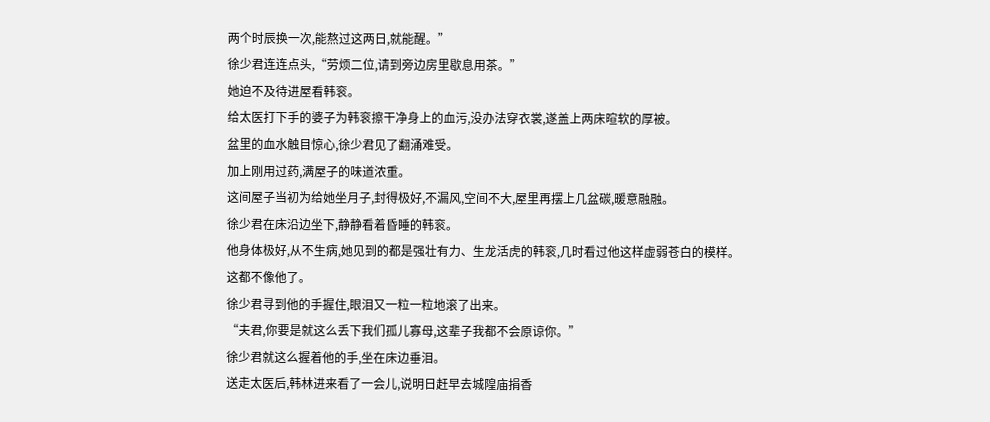两个时辰换一次,能熬过这两日,就能醒。”
徐少君连连点头,“劳烦二位,请到旁边房里歇息用茶。”
她迫不及待进屋看韩衮。
给太医打下手的婆子为韩衮擦干净身上的血污,没办法穿衣裳,遂盖上两床暄软的厚被。
盆里的血水触目惊心,徐少君见了翻涌难受。
加上刚用过药,满屋子的味道浓重。
这间屋子当初为给她坐月子,封得极好,不漏风,空间不大,屋里再摆上几盆碳,暖意融融。
徐少君在床沿边坐下,静静看着昏睡的韩衮。
他身体极好,从不生病,她见到的都是强壮有力、生龙活虎的韩衮,几时看过他这样虚弱苍白的模样。
这都不像他了。
徐少君寻到他的手握住,眼泪又一粒一粒地滚了出来。
“夫君,你要是就这么丢下我们孤儿寡母,这辈子我都不会原谅你。”
徐少君就这么握着他的手,坐在床边垂泪。
送走太医后,韩林进来看了一会儿,说明日赶早去城隍庙捐香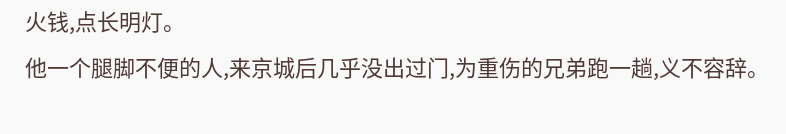火钱,点长明灯。
他一个腿脚不便的人,来京城后几乎没出过门,为重伤的兄弟跑一趟,义不容辞。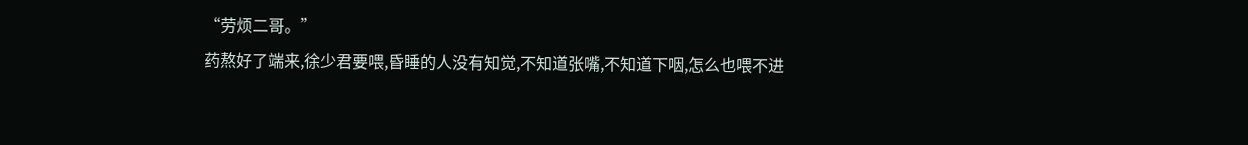“劳烦二哥。”
药熬好了端来,徐少君要喂,昏睡的人没有知觉,不知道张嘴,不知道下咽,怎么也喂不进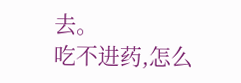去。
吃不进药,怎么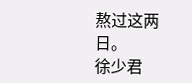熬过这两日。
徐少君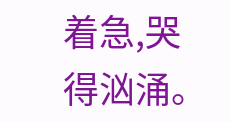着急,哭得汹涌。